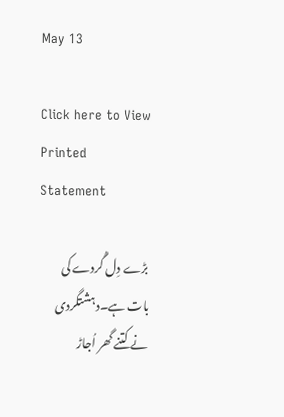May 13

Click here to View Printed Statement

بڑے دِل گُردے کی بات ہے۔دہشتگردی نے کتنے گھر اُجاڑ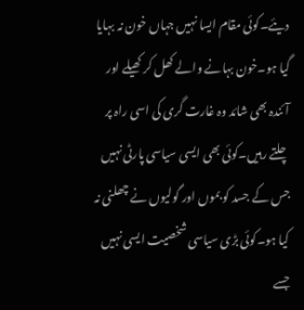دیئے۔کوئی مقام ایسا نہیں جہاں خون نہ بہایا گیا ہو۔خون بہانے والے کھل کر کھیلے اور آئندہ بھی شائد وہ غارت گری کی اسی راہ پر چلتے رہیں۔کوئی بھی ایسی سیاسی پارٹی نہیں جس کے جسد کو بموں اور گولیوں نے چھلنی نہ کیا ہو۔کوئی بڑی سیاسی شخصیت ایسی نہیں جسے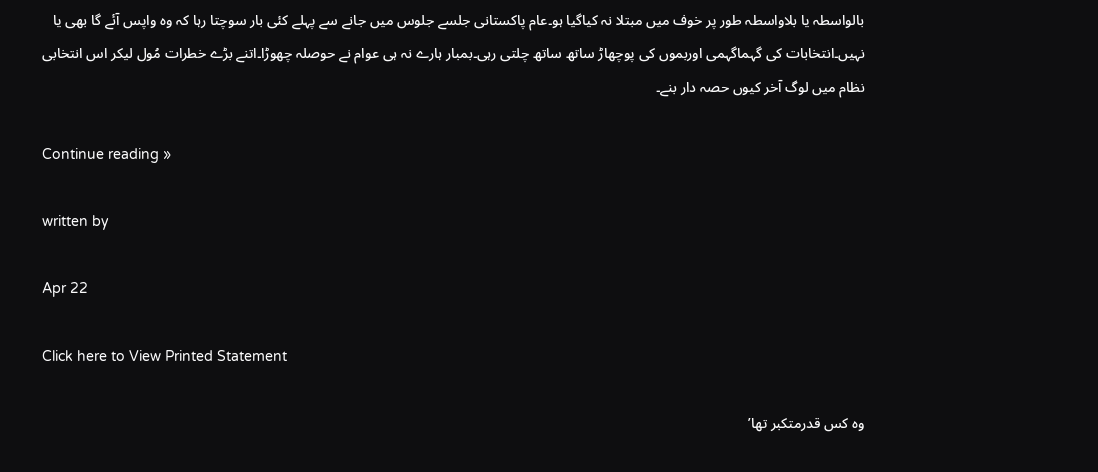بالواسطہ یا بلاواسطہ طور پر خوف میں مبتلا نہ کیاگیا ہو۔عام پاکستانی جلسے جلوس میں جانے سے پہلے کئی بار سوچتا رہا کہ وہ واپس آئے گا بھی یا نہیں۔انتخابات کی گہماگہمی اوربموں کی پوچھاڑ ساتھ ساتھ چلتی رہی۔بمبار ہارے نہ ہی عوام نے حوصلہ چھوڑا۔اتنے بڑے خطرات مُول لیکر اس انتخابی نظام میں لوگ آخر کیوں حصہ دار بنے۔

Continue reading »

written by

Apr 22

Click here to View Printed Statement

وہ کس قدرمتکبر تھا’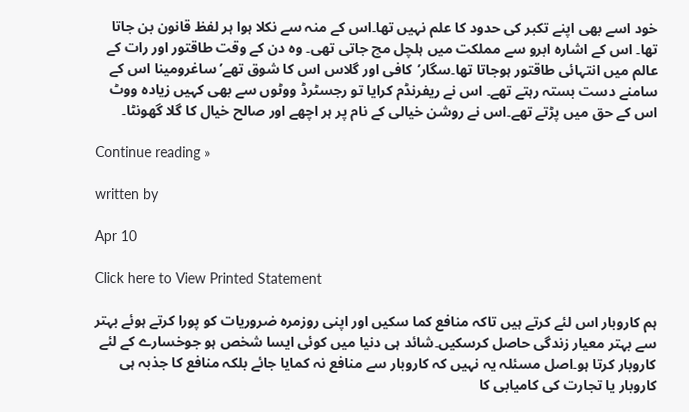خود اسے بھی اپنے تکبر کی حدود کا علم نہیں تھا۔اس کے منہ سے نکلا ہوا ہر لفظ قانون بن جاتا تھا۔ اس کے اشارہ ابرو سے مملکت میں ہلچل مچ جاتی تھی۔ وہ دن کے وقت طاقتور اور رات کے عالم میں انتہائی طاقتور ہوجاتا تھا۔سگار’کافی اور گلاس اس کا شوق تھے’ساغرومینا اس کے سامنے دست بستہ رہتے تھے۔ اس نے ریفرنڈم کرایا تو رجسٹرڈ ووٹوں سے بھی کہیں زیادہ ووٹ اس کے حق میں پڑتے تھے۔اس نے روشن خیالی کے نام پر ہر اچھے اور صالح خیال کا گلا گھونٹا۔

Continue reading »

written by

Apr 10

Click here to View Printed Statement

ہم کاروبار اس لئے کرتے ہیں تاکہ منافع کما سکیں اور اپنی روزمرہ ضروریات کو پورا کرتے ہوئے بہتر سے بہتر معیار زندگی حاصل کرسکیں۔شائد ہی دنیا میں کوئی ایسا شخص ہو جوخسارے کے لئے کاروبار کرتا ہو۔اصل مسئلہ یہ نہیں کہ کاروبار سے منافع نہ کمایا جائے بلکہ منافع کا جذبہ ہی کاروبار یا تجارت کی کامیابی کا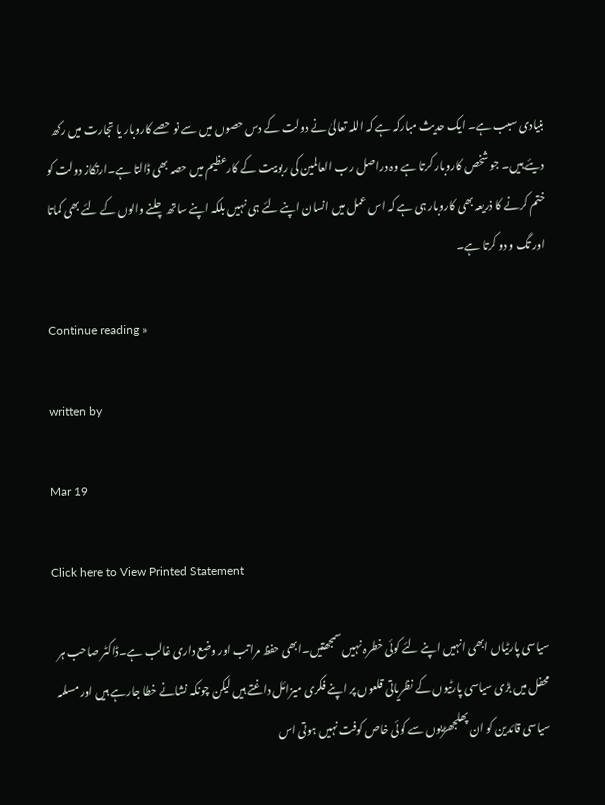بنیادی سبب ہے۔ ایک حدیث مبارکہ ہے کہ اللہ تعالیٰ نے دولت کے دس حصوں میں سے نو حصے کاروبار یا تجارت میں رکھ دیئے ہیں۔ جو شخص کاروبار کرتا ہے وہ دراصل رب العالمین کی ربوبیت کے کارعظیم میں حصہ بھی ڈالتا ہے۔ارتکاز دولت کو ختم کرنے کا ذریعہ بھی کاروبار ہی ہے کہ اس عمل میں انسان اپنے لئے ہی نہیں بلکہ اپنے ساتھ چلنے والوں کے لئے بھی کماتا اور تگ و دو کرتا ہے۔

Continue reading »

written by

Mar 19

Click here to View Printed Statement

سیاسی پارٹیاں ابھی انہیں اپنے لئے کوئی خطرہ نہیں سمجھتیں۔ابھی حفظ مراتب اور وضع داری غالب ہے۔ڈاکٹر صاحب ہر محفل میں بڑی سیاسی پارٹیوں کے نظریاتی قلعوں پر اپنے فکری میزائل داغتے ہیں لیکن چونکہ نشانے خطا جارہے ہیں اور مسلمہ سیاسی قائدین کو ان پھلجھڑیوں سے کوئی خاص کوفت نہیں ہوتی اس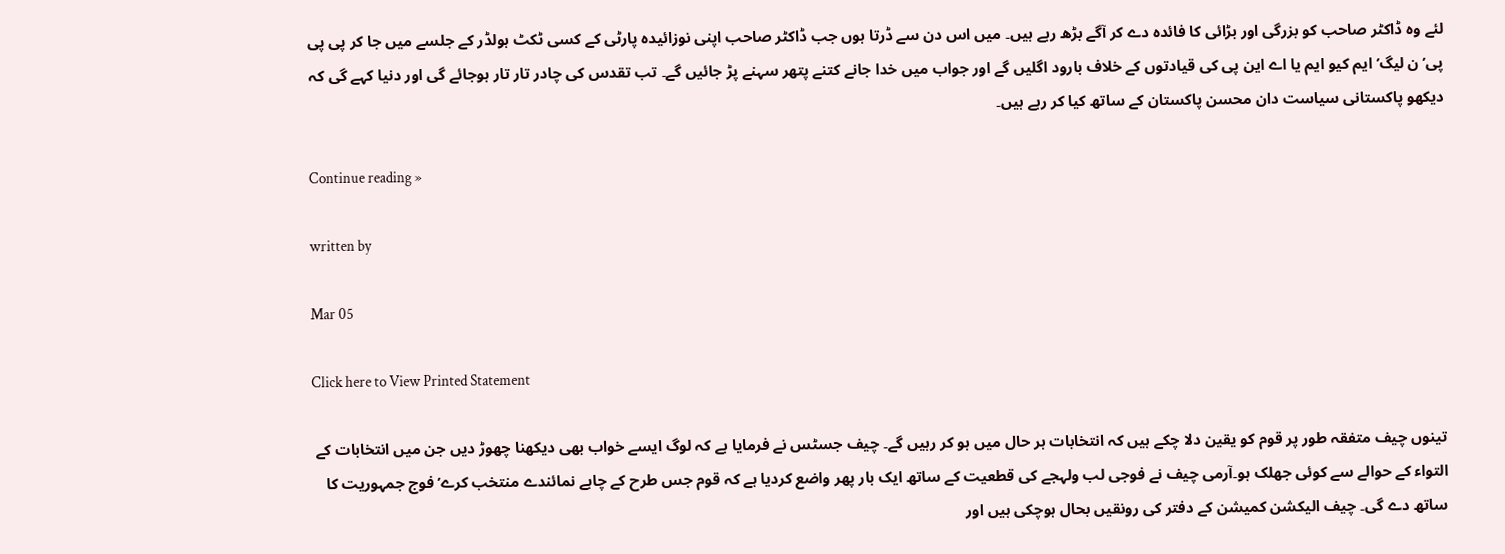لئے وہ ڈاکٹر صاحب کو بزرگی اور بڑائی کا فائدہ دے کر آگے بڑھ رہے ہیں۔ میں اس دن سے ڈرتا ہوں جب ڈاکٹر صاحب اپنی نوزائیدہ پارٹی کے کسی ٹکٹ ہولڈر کے جلسے میں جا کر پی پی پی’ ن لیگ’ ایم کیو ایم یا اے این پی کی قیادتوں کے خلاف بارود اگلیں گے اور جواب میں خدا جانے کتنے پتھر سہنے پڑ جائیں گے۔ تب تقدس کی چادر تار تار ہوجائے گی اور دنیا کہے گی کہ دیکھو پاکستانی سیاست دان محسن پاکستان کے ساتھ کیا کر رہے ہیں۔

Continue reading »

written by

Mar 05

Click here to View Printed Statement

تینوں چیف متفقہ طور پر قوم کو یقین دلا چکے ہیں کہ انتخابات ہر حال میں ہو کر رہیں گے۔ چیف جسٹس نے فرمایا ہے کہ لوگ ایسے خواب بھی دیکھنا چھوڑ دیں جن میں انتخابات کے التواء کے حوالے سے کوئی جھلک ہو۔آرمی چیف نے فوجی لب ولہجے کی قطعیت کے ساتھ ایک بار پھر واضع کردیا ہے کہ قوم جس طرح کے چاہے نمائندے منتخب کرے’فوج جمہوریت کا ساتھ دے گی۔ چیف الیکشن کمیشن کے دفتر کی رونقیں بحال ہوچکی ہیں اور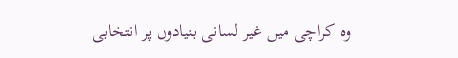وہ کراچی میں غیر لسانی بنیادوں پر انتخابی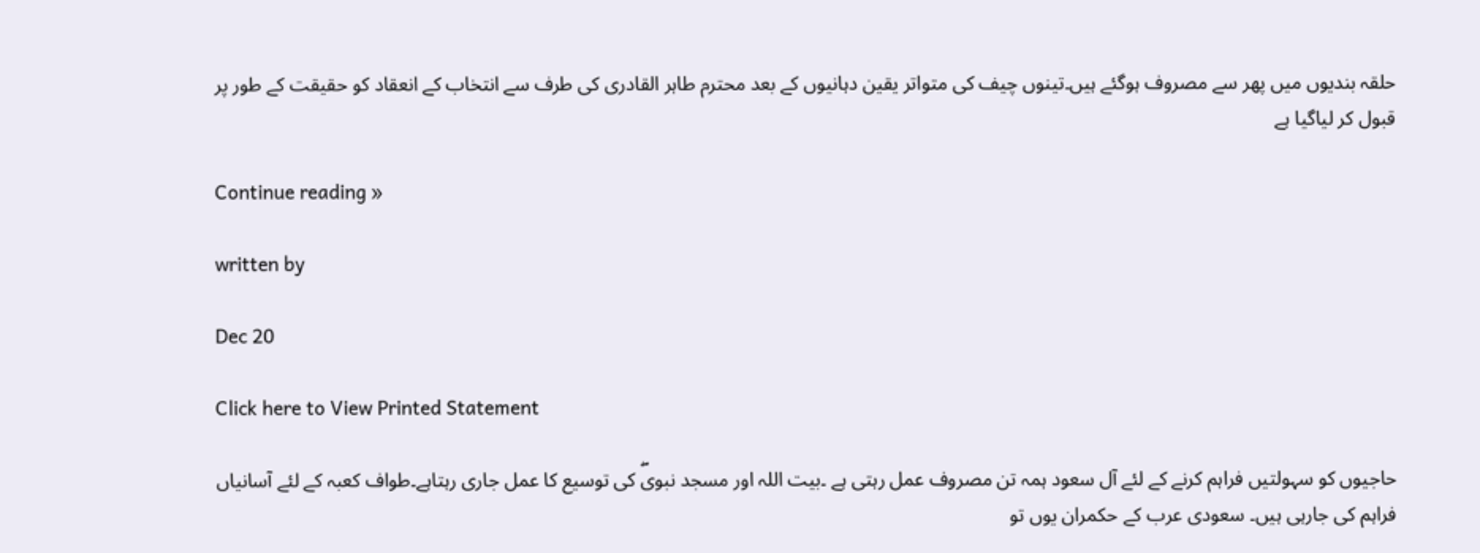حلقہ بندیوں میں پھر سے مصروف ہوگئے ہیں۔تینوں چیف کی متواتر یقین دہانیوں کے بعد محترم طاہر القادری کی طرف سے انتخاب کے انعقاد کو حقیقت کے طور پر قبول کر لیاگیا ہے

Continue reading »

written by

Dec 20

Click here to View Printed Statement

حاجیوں کو سہولتیں فراہم کرنے کے لئے آل سعود ہمہ تن مصروف عمل رہتی ہے ۔بیت اللہ اور مسجد نبویۖ کی توسیع کا عمل جاری رہتاہے۔طواف کعبہ کے لئے آسانیاں فراہم کی جارہی ہیں۔ سعودی عرب کے حکمران یوں تو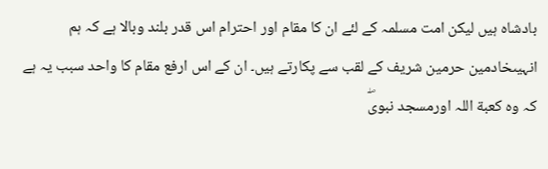بادشاہ ہیں لیکن امت مسلمہ کے لئے ان کا مقام اور احترام اس قدر بلند وبالا ہے کہ ہم انہیںخادمین حرمین شریف کے لقب سے پکارتے ہیں۔ ان کے اس ارفع مقام کا واحد سبب یہ ہے کہ وہ کعبة اللہ اورمسجد نبویۖ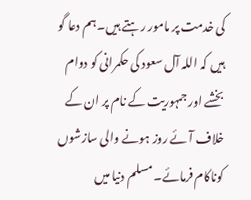کی خدمت پر مامور رہتے ہیں۔ہم دعا گو ہیں کہ اللہ آل سعود کی حکمرانی کو دوام بخشے اور جمہوریت کے نام پر ان کے خلاف آئے روز ہونے والی سازشوں کوناکام فرمائے۔ مسلم دنیا میں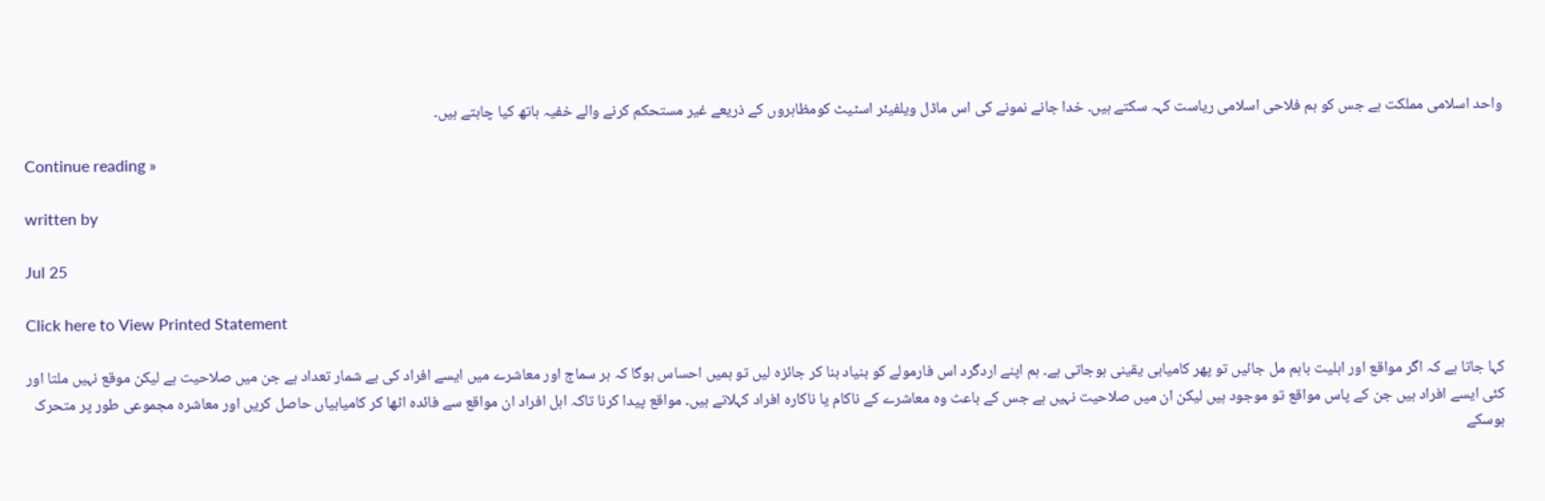واحد اسلامی مملکت ہے جس کو ہم فلاحی اسلامی ریاست کہہ سکتے ہیں۔ خدا جانے نمونے کی اس ماڈل ویلفیئر اسٹیٹ کومظاہروں کے ذریعے غیر مستحکم کرنے والے خفیہ ہاتھ کیا چاہتے ہیں۔

Continue reading »

written by

Jul 25

Click here to View Printed Statement

کہا جاتا ہے کہ اگر مواقع اور اہلیت باہم مل جائیں تو پھر کامیابی یقینی ہوجاتی ہے۔ ہم اپنے اردگرد اس فارمولے کو بنیاد بنا کر جائزہ لیں تو ہمیں احساس ہوگا کہ ہر سماج اور معاشرے میں ایسے افراد کی بے شمار تعداد ہے جن میں صلاحیت ہے لیکن موقع نہیں ملتا اور کئی ایسے افراد ہیں جن کے پاس مواقع تو موجود ہیں لیکن ان میں صلاحیت نہیں ہے جس کے باعث وہ معاشرے کے ناکام یا ناکارہ افراد کہلاتے ہیں۔ مواقع پیدا کرنا تاکہ اہل افراد ان مواقع سے فائدہ اٹھا کر کامیابیاں حاصل کریں اور معاشرہ مجموعی طور پر متحرک ہوسکے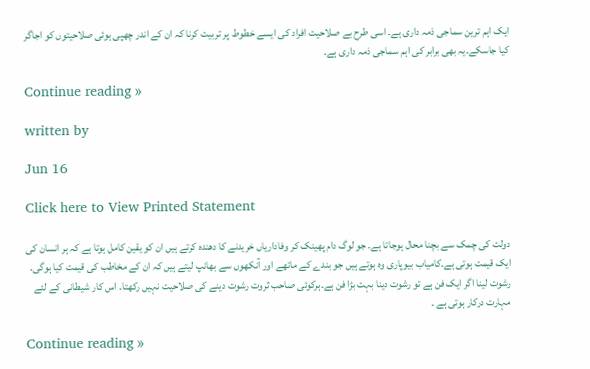ایک اہم ترین سماجی ذمہ داری ہے۔ اسی طرح بے صلاحیت افراد کی ایسے خطوط پر تربیت کرنا کہ ان کے اندر چھپی ہوئی صلاحیتوں کو اجاگر کیا جاسکے۔یہ بھی برابر کی اہم سماجی ذمہ داری ہے۔

Continue reading »

written by

Jun 16

Click here to View Printed Statement

دولت کی چمک سے بچنا محال ہوجاتا ہے۔ جو لوگ دام پھینک کر وفاداریاں خریدنے کا دھندہ کرتے ہیں ان کو یقین کامل ہوتا ہے کہ ہر انسان کی ایک قیمت ہوتی ہے۔کامیاب بیوپاری وہ ہوتے ہیں جو بندے کے ماتھے اور آنکھوں سے بھانپ لیتے ہیں کہ ان کے مخاطب کی قیمت کیا ہوگی۔ رشوت لینا اگر ایک فن ہے تو رشوت دینا بہت بڑا فن ہے۔ہرکوئی صاحب ثروت رشوت دینے کی صلاحیت نہیں رکھتا۔ اس کار شیطانی کے لئے مہارت درکار ہوتی ہے ۔

Continue reading »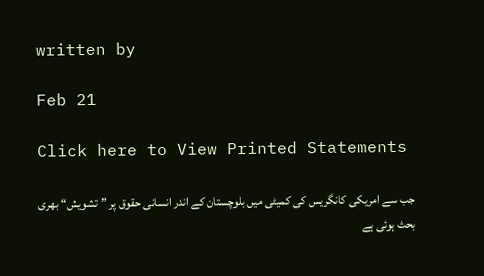written by

Feb 21

Click here to View Printed Statements

جب سے امریکی کانگریس کی کمیٹی میں بلوچستان کے اندر انسانی حقوق پر ”تشویش“ بھری بحث ہوئی ہے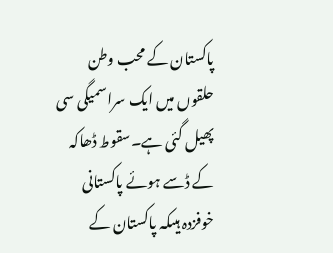پاکستان کے محب وطن حلقوں میں ایک سراسمیگی سی پھیل گئی ہے۔سقوط ڈھاکہ کے ڈسے ہوئے پاکستانی خوفزدہ ہیںکہ پاکستان کے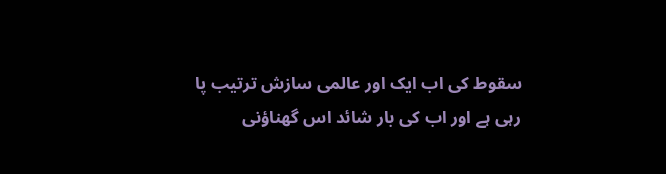سقوط کی اب ایک اور عالمی سازش ترتیب پا رہی ہے اور اب کی بار شائد اس گھناؤنی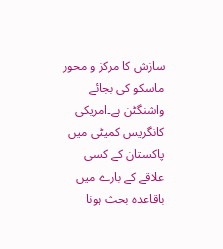سازش کا مرکز و محور ماسکو کی بجائے واشنگٹن ہے۔امریکی کانگریس کمیٹی میں پاکستان کے کسی علاقے کے بارے میں باقاعدہ بحث ہونا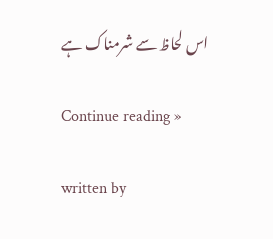اس لحاظ سے شرمناک ہے

Continue reading »

written by